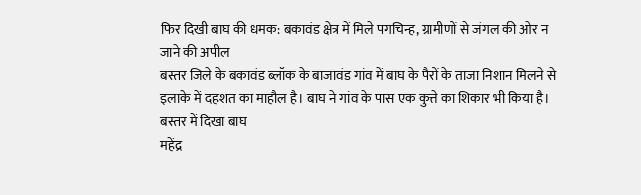फिर दिखी बाघ की धमक: बकावंड क्षेत्र में मिले पगचिन्ह, ग्रामीणों से जंगल की ओर न जाने की अपील
बस्तर जिले के बकावंड ब्लॉक के बाजावंड गांव में बाघ के पैरों के ताजा निशान मिलने से इलाके में दहशत का माहौल है। बाघ ने गांव के पास एक कुत्ते का शिकार भी किया है।
बस्तर में दिखा बाघ
महेंद्र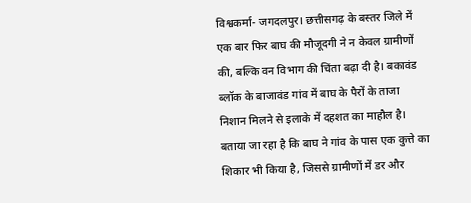विश्वकर्मा- जगदलपुर। छत्तीसगढ़ के बस्तर जिले में एक बार फिर बाघ की मौजूदगी ने न केवल ग्रामीणों की, बल्कि वन विभाग की चिंता बढ़ा दी है। बकावंड ब्लॉक के बाजावंड गांव में बाघ के पैरों के ताजा निशान मिलने से इलाके में दहशत का माहौल है।
बताया जा रहा है कि बाघ ने गांव के पास एक कुत्ते का शिकार भी किया है, जिससे ग्रामीणों में डर और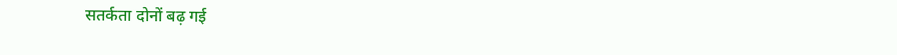सतर्कता दोनों बढ़ गई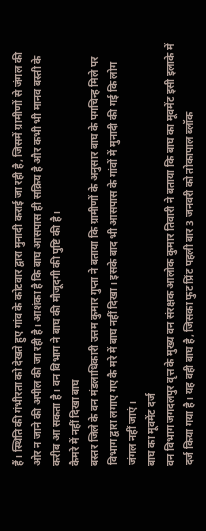हैं। स्थिति की गंभीरता को देखते हुए गांव के कोटवार द्वारा मुनादी कराई जा रही है, जिसमें ग्रामीणों से जंगल की ओर न जाने की अपील की जा रही है। आशंका है कि बाघ आसपास ही सक्रिय है और कभी भी मानव बस्ती के करीब आ सकता है। वन विभाग ने बाघ की मौजूदगी की पुष्टि की है।
कैमरे में नहीं दिखा बाघ
बस्तर जिले के वन मंडलाधिकारी उत्तम कुमार गुप्ता ने बताया कि ग्रामीणों के अनुसार बाघ के पगचिन्ह मिले पर विभाग द्वारा लगाए गए कै मरे में बाघ नहीं दिखा। इसके बाद भी आसपास के गांवों में मुनादी की गई कि लोग जंगल नहीं जाएं।
बाघ का मूवमेंट दर्ज
वन विभाग जगदलपुर वृत्त के मुख्य वन संरक्षक आलोक कुमार तिवारी ने बताया कि बाघ का मूवमेंट इसी इलाके में दर्ज किया गया है। यह वही बाघ है, जिसका फुट प्रिंट पहली बार 3 जनवरी को तोकापाल ब्लॉक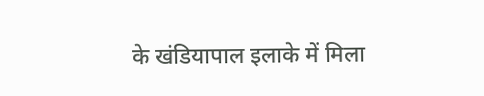के खंडियापाल इलाके में मिला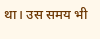था। उस समय भी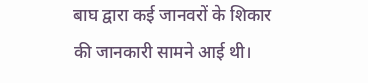बाघ द्वारा कई जानवरों के शिकार की जानकारी सामने आई थी।